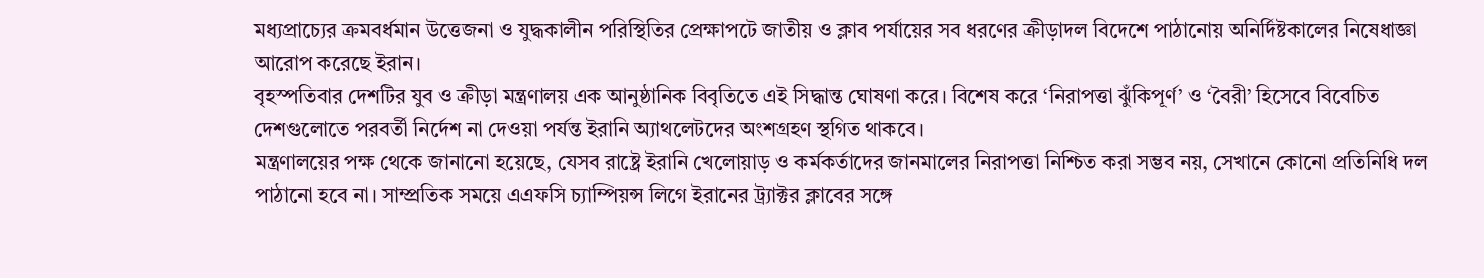মধ্যপ্রাচ্যের ক্রমবর্ধমান উত্তেজনা ও যুদ্ধকালীন পরিস্থিতির প্রেক্ষাপটে জাতীয় ও ক্লাব পর্যায়ের সব ধরণের ক্রীড়াদল বিদেশে পাঠানোয় অনির্দিষ্টকালের নিষেধাজ্ঞা আরোপ করেছে ইরান।
বৃহস্পতিবার দেশটির যুব ও ক্রীড়া মন্ত্রণালয় এক আনুষ্ঠানিক বিবৃতিতে এই সিদ্ধান্ত ঘোষণা করে। বিশেষ করে ‘নিরাপত্তা ঝুঁকিপূর্ণ’ ও ‘বৈরী’ হিসেবে বিবেচিত দেশগুলোতে পরবর্তী নির্দেশ না দেওয়া পর্যন্ত ইরানি অ্যাথলেটদের অংশগ্রহণ স্থগিত থাকবে।
মন্ত্রণালয়ের পক্ষ থেকে জানানো হয়েছে, যেসব রাষ্ট্রে ইরানি খেলোয়াড় ও কর্মকর্তাদের জানমালের নিরাপত্তা নিশ্চিত করা সম্ভব নয়, সেখানে কোনো প্রতিনিধি দল পাঠানো হবে না। সাম্প্রতিক সময়ে এএফসি চ্যাম্পিয়ন্স লিগে ইরানের ট্র্যাক্টর ক্লাবের সঙ্গে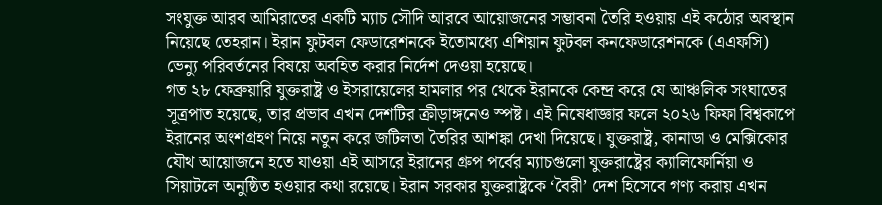সংযুক্ত আরব আমিরাতের একটি ম্যাচ সৌদি আরবে আয়োজনের সম্ভাবনা তৈরি হওয়ায় এই কঠোর অবস্থান নিয়েছে তেহরান। ইরান ফুটবল ফেডারেশনকে ইতোমধ্যে এশিয়ান ফুটবল কনফেডারেশনকে (এএফসি) ভেন্যু পরিবর্তনের বিষয়ে অবহিত করার নির্দেশ দেওয়া হয়েছে।
গত ২৮ ফেব্রুয়ারি যুক্তরাষ্ট্র ও ইসরায়েলের হামলার পর থেকে ইরানকে কেন্দ্র করে যে আঞ্চলিক সংঘাতের সূত্রপাত হয়েছে, তার প্রভাব এখন দেশটির ক্রীড়াঙ্গনেও স্পষ্ট। এই নিষেধাজ্ঞার ফলে ২০২৬ ফিফা বিশ্বকাপে ইরানের অংশগ্রহণ নিয়ে নতুন করে জটিলতা তৈরির আশঙ্কা দেখা দিয়েছে। যুক্তরাষ্ট্র, কানাডা ও মেক্সিকোর যৌথ আয়োজনে হতে যাওয়া এই আসরে ইরানের গ্রুপ পর্বের ম্যাচগুলো যুক্তরাষ্ট্রের ক্যালিফোর্নিয়া ও সিয়াটলে অনুষ্ঠিত হওয়ার কথা রয়েছে। ইরান সরকার যুক্তরাষ্ট্রকে ‘বৈরী’ দেশ হিসেবে গণ্য করায় এখন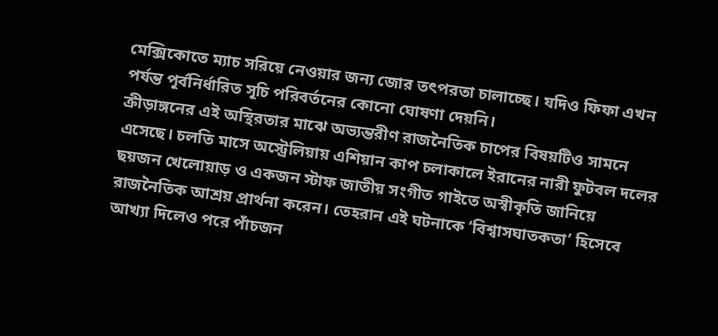মেক্সিকোতে ম্যাচ সরিয়ে নেওয়ার জন্য জোর তৎপরতা চালাচ্ছে। যদিও ফিফা এখন পর্যন্ত পূর্বনির্ধারিত সূচি পরিবর্তনের কোনো ঘোষণা দেয়নি।
ক্রীড়াঙ্গনের এই অস্থিরতার মাঝে অভ্যন্তরীণ রাজনৈতিক চাপের বিষয়টিও সামনে এসেছে। চলতি মাসে অস্ট্রেলিয়ায় এশিয়ান কাপ চলাকালে ইরানের নারী ফুটবল দলের ছয়জন খেলোয়াড় ও একজন স্টাফ জাতীয় সংগীত গাইতে অস্বীকৃতি জানিয়ে রাজনৈতিক আশ্রয় প্রার্থনা করেন। তেহরান এই ঘটনাকে ‘বিশ্বাসঘাতকতা’ হিসেবে আখ্যা দিলেও পরে পাঁচজন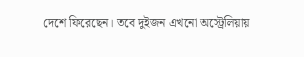দেশে ফিরেছেন। তবে দুইজন এখনো অস্ট্রেলিয়ায়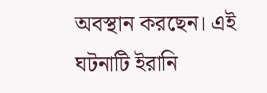অবস্থান করছেন। এই ঘটনাটি ইরানি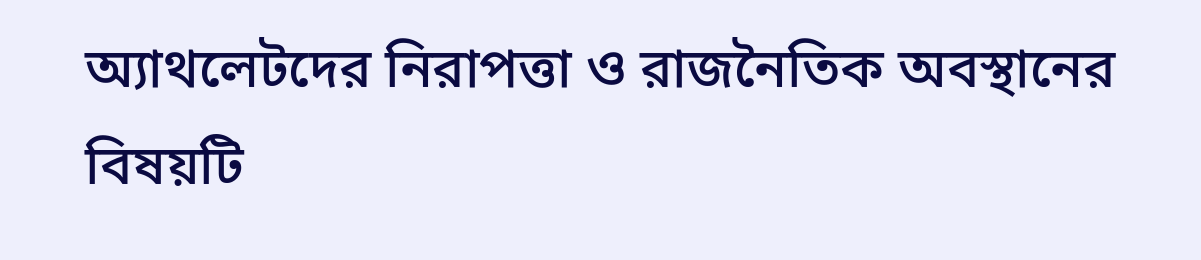অ্যাথলেটদের নিরাপত্তা ও রাজনৈতিক অবস্থানের বিষয়টি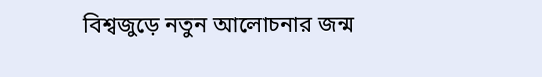বিশ্বজুড়ে নতুন আলোচনার জন্ম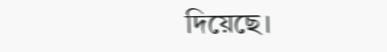দিয়েছে।